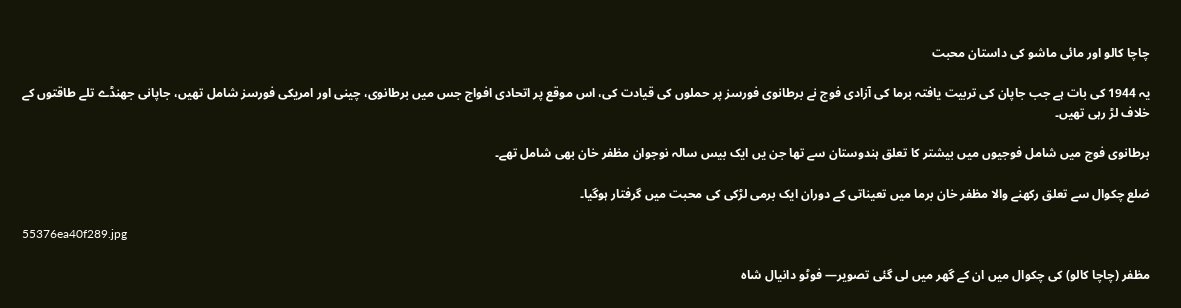چاچا کالو اور مائی ماشو کی داستان محبت

یہ 1944 کی بات ہے جب جاپان کی تربیت یافتہ برما کی آزادی فوج نے برطانوی فورسز پر حملوں کی قیادت کی، اس موقع پر اتحادی افواج جس میں برطانوی، چینی اور امریکی فورسز شامل تھیں، جاپانی جھنڈے تلے طاقتوں کے خلاف لڑ رہی تھیں۔

برطانوی فوج میں شامل فوجیوں میں بیشتر کا تعلق ہندوستان سے تھا جن یں ایک بیس سالہ نوجوان مظفر خان بھی شامل تھے۔

ضلع چکوال سے تعلق رکھنے والا مظفر خان برما میں تعیناتی کے دوران ایک برمی لڑکی کی محبت میں گرفتار ہوگیا۔

55376ea40f289.jpg

مظفر (چاچا کالو) کی چکوال میں ان کے گھر میں لی گئی تصویر— فوٹو دانیال شاہ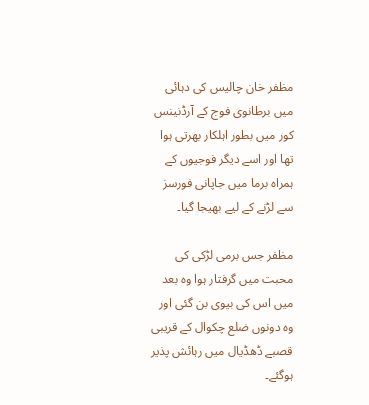مظفر خان چالیس کی دہائی میں برطانوی فوج کے آرڈنینس کور میں بطور اہلکار بھرتی ہوا تھا اور اسے دیگر فوجیوں کے ہمراہ برما میں جاپانی فورسز سے لڑنے کے لیے بھیجا گیا۔

مظفر جس برمی لڑکی کی محبت میں گرفتار ہوا وہ بعد میں اس کی بیوی بن گئی اور وہ دونوں ضلع چکوال کے قریبی قصبے ڈھڈیال میں رہائش پذیر ہوگئے۔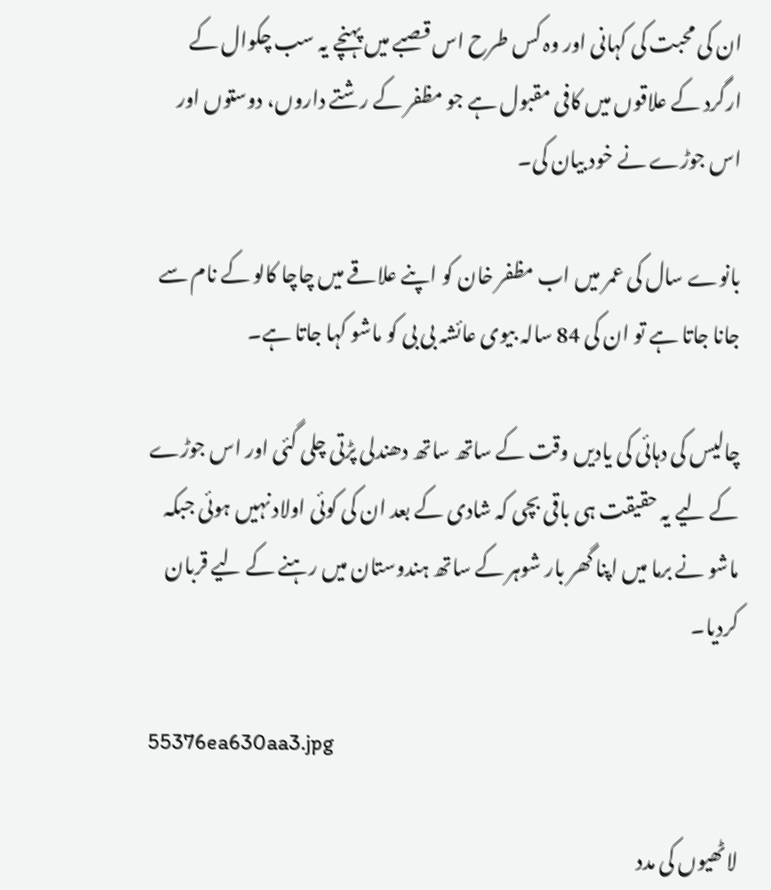ان کی محبت کی کہانی اور وہ کس طرح اس قصبے میں پہنچے یہ سب چکوال کے ارگرد کے علاقوں میں کافی مقبول ہے جو مظفر کے رشتے داروں، دوستوں اور اس جوڑے نے خود بیان کی۔

بانوے سال کی عمر میں اب مظفر خان کو اپنے علاقے میں چاچا کالو کے نام سے جانا جاتا ہے تو ان کی 84 سالہ بیوی عائشہ بی بی کو ماشو کہا جاتا ہے۔

چالیس کی دہائی کی یادیں وقت کے ساتھ ساتھ دھندلی پڑتی چلی گئی اور اس جوڑے کے لیے یہ حقیقت ہی باقی بچی کہ شادی کے بعد ان کی کوئی اولاد نہیں ہوئی جبکہ ماشو نے برما میں اپنا گھر بار شوہر کے ساتھ ہندوستان میں رہنے کے لیے قربان کردیا۔

55376ea630aa3.jpg

لاٹھیوں کی مدد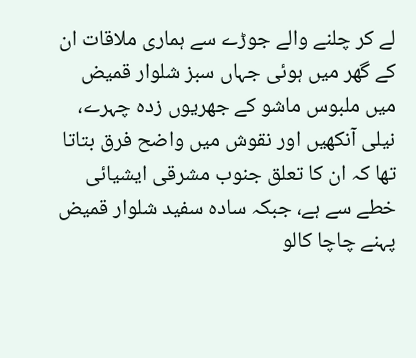لے کر چلنے والے جوڑے سے ہماری ملاقات ان کے گھر میں ہوئی جہاں سبز شلوار قمیض میں ملبوس ماشو کے جھریوں زدہ چہرے، نیلی آنکھیں اور نقوش میں واضح فرق بتاتا تھا کہ ان کا تعلق جنوب مشرقی ایشیائی خطے سے ہے، جبکہ سادہ سفید شلوار قمیض پہنے چاچا کالو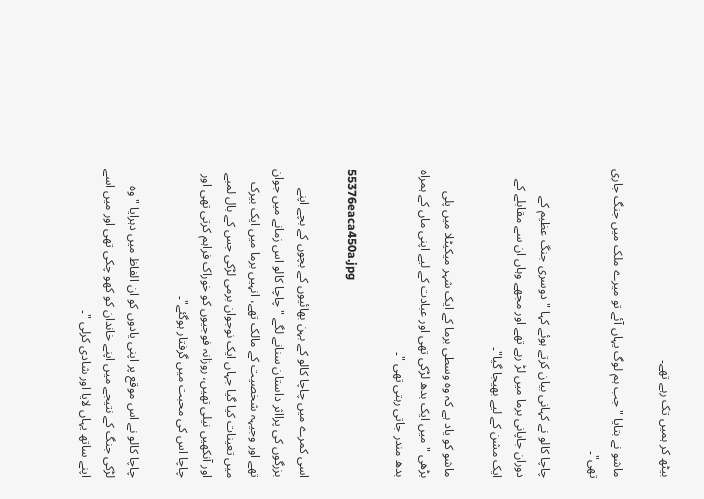بیٹھ کر ہمیں تک رہے تھے۔

ماشو نے بتایا " جب ہم لوگ یہاں آئے تو میرے ملک میں جنگ جاری تھی"۔

چاچا کالو نے کہانی بیان کرتے ہوئے کہا " دوسری جنگ عظیم کے دوران جاپانی برما میں لڑ رہے تھے اور مجھے وہاں ان سے مقابلے کے ایک مشن کے لیے بھیجا گیا"۔

ماشو کو یاد ہے کہ وہ وسطی برما کے ایک شہر میکیٹلا میں پلی بڑھی " میں ایک بدھ لڑکی تھی اور عبادت کے لیے اپنی ماں کے ہمراہ بدھ مندر جاتی رہتی تھی "۔

55376eaca450a.jpg

اسی کمرے میں چاچا کالو کے بہن بھائیوں کے بچوں کے بچے اپنے بزرگوں کی پرااثر داستان سنانے لگے " چاچا کالو اس زمانے میں جوان تھے اور وجیہہ شخصیت کے مالک تھے، انہیں برما میں ایک بیرک میں تعینات کیا گیا جہاں ایک نوجوان برمی لڑکی جس کے بال لمبے اور آنکھیں نیلی تھیں، روزانہ فوجیوں کو خوراک فراہم کرتی تھی اور چاچا اس کی محبت میں گرفتار ہوگئے"۔

چاچا کالو نے اس موقع پر اپنی یادوں کو ان الفاظ میں دہرایا " وہ لڑکی جنگ کے نتیجے میں اپنے خاندان کو کھو چکی تھی اور میں اسے اپنے ساتھ یہاں لایا اور شادی کرلی "۔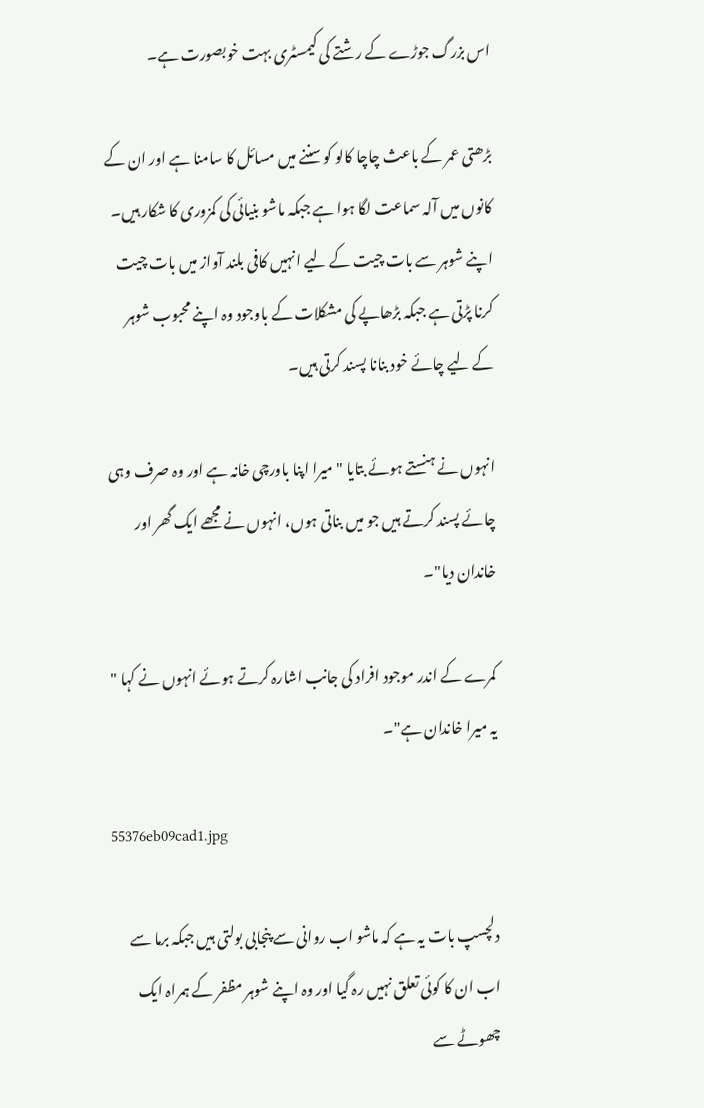اس بزرگ جوڑے کے رشتے کی کیمسٹری بہت خوبصورت ہے۔

بڑھتی عمر کے باعث چاچا کالو کو سننے میں مسائل کا سامنا ہے اور ان کے کانوں میں آلہ سماعت لگا ہوا ہے جبکہ ماشو بنیائی کی کمزوری کا شکار ہیں۔ اپنے شوہر سے بات چیت کے لیے انہیں کافی بلند آواز میں بات چیت کرنا پڑتی ہے جبکہ بڑھاپے کی مشکلات کے باوجود وہ اپنے محبوب شوہر کے لیے چائے خود بنانا پسند کرتی ہیں۔

انہوں نے ہنستے ہوئے بتایا " میرا اپنا باورچی خانہ ہے اور وہ صرف وہی چائے پسند کرتے ہیں جو میں بناتی ہوں، انہوں نے مجھے ایک گھر اور خاندان دیا"۔

کمرے کے اندر موجود افراد کی جانب اشارہ کرتے ہوئے انہوں نے کہا " یہ میرا خاندان ہے"۔

55376eb09cad1.jpg

دلچسپ بات یہ ہے کہ ماشو اب روانی سے پنجابی بولتی ہیں جبکہ برما سے اب ان کا کوئی تعلق نہیں رہ گیا اور وہ اپنے شوہر مظفر کے ہمراہ ایک چھوٹے سے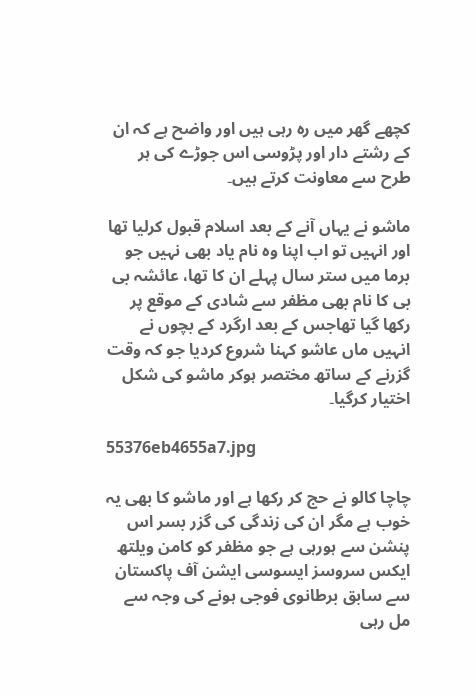کچھے گھر میں رہ رہی ہیں اور واضح ہے کہ ان کے رشتے دار اور پڑوسی اس جوڑے کی ہر طرح سے معاونت کرتے ہیں۔

ماشو نے یہاں آنے کے بعد اسلام قبول کرلیا تھا اور انہیں تو اب اپنا وہ نام یاد بھی نہیں جو برما میں ستر سال پہلے ان کا تھا، عائشہ بی بی کا نام بھی مظفر سے شادی کے موقع پر رکھا گیا تھاجس کے بعد ارگرد کے بچوں نے انہیں ماں عاشو کہنا شروع کردیا جو کہ وقت گزرنے کے ساتھ مختصر ہوکر ماشو کی شکل اختیار کرگیا۔

55376eb4655a7.jpg

چاچا کالو نے حج کر رکھا ہے اور ماشو کا بھی یہ خوب ہے مگر ان کی زندگی کی گزر بسر اس پنشن سے ہورہی ہے جو مظفر کو کامن ویلتھ ایکس سروسز ایسوسی ایشن آف پاکستان سے سابق برطانوی فوجی ہونے کی وجہ سے مل رہی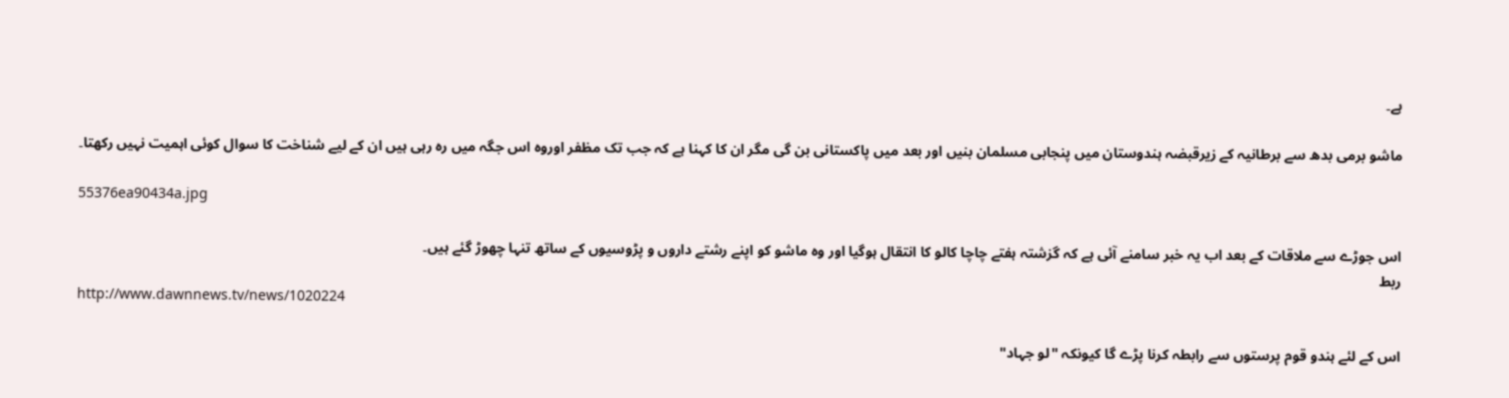ہے۔

ماشو برمی بدھ سے برطانیہ کے زیرقبضہ ہندوستان میں پنجابی مسلمان بنیں اور بعد میں پاکستانی بن گی مگر ان کا کہنا ہے کہ جب تک مظفر اوروہ اس جگہ میں رہ رہی ہیں ان کے لیے شناخت کا سوال کوئی اہمیت نہیں رکھتا۔

55376ea90434a.jpg

اس جوڑے سے ملاقات کے بعد اب یہ خبر سامنے آئی ہے کہ گزشتہ ہفتے چاچا کالو کا انتقال ہوگیا اور وہ ماشو کو اپنے رشتے داروں و پڑوسیوں کے ساتھ تنہا چھوڑ گئے ہیں۔
ربط
http://www.dawnnews.tv/news/1020224

اس کے لئے ہندو قوم پرستوں سے رابطہ کرنا پڑے گا کیونکہ "لو جہاد"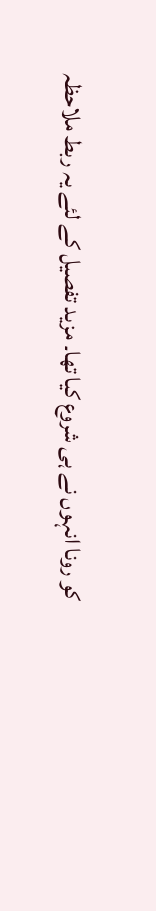کو رونا انہوں نے ہی شروع کیا تھا۔ مزید تفصیل کے لئے یہ ربط ملاحظہ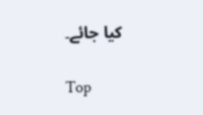کیا جائے۔

Top